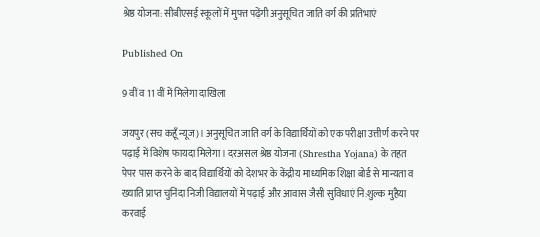श्रेष्ठ योजना: सीबीएसई स्कूलों में मुफ्त पढ़ेंगी अनुसूचित जाति वर्ग की प्रतिभाएं

Published On

9 वीं व 11 वीं में मिलेगा दाखिला

जयपुर (सच कहूँ न्यूज)। अनुसूचित जाति वर्ग के विद्यार्थियों को एक परीक्षा उत्तीर्ण करने पर पढ़ाई में विशेष फायदा मिलेगा। दरअसल श्रेष्ठ योजना (Shrestha Yojana) के तहत पेपर पास करने के बाद विद्यार्थियों को देशभर के केंद्रीय माध्यमिक शिक्षा बोर्ड से मान्यता व ख्याति प्राप्त चुनिंदा निजी विद्यालयों में पढ़ाई और आवास जैसी सुविधाएं नि:शुल्क मुहैया करवाई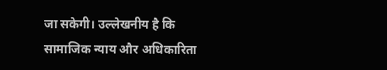जा सकेगी। उल्लेखनीय है कि सामाजिक न्याय और अधिकारिता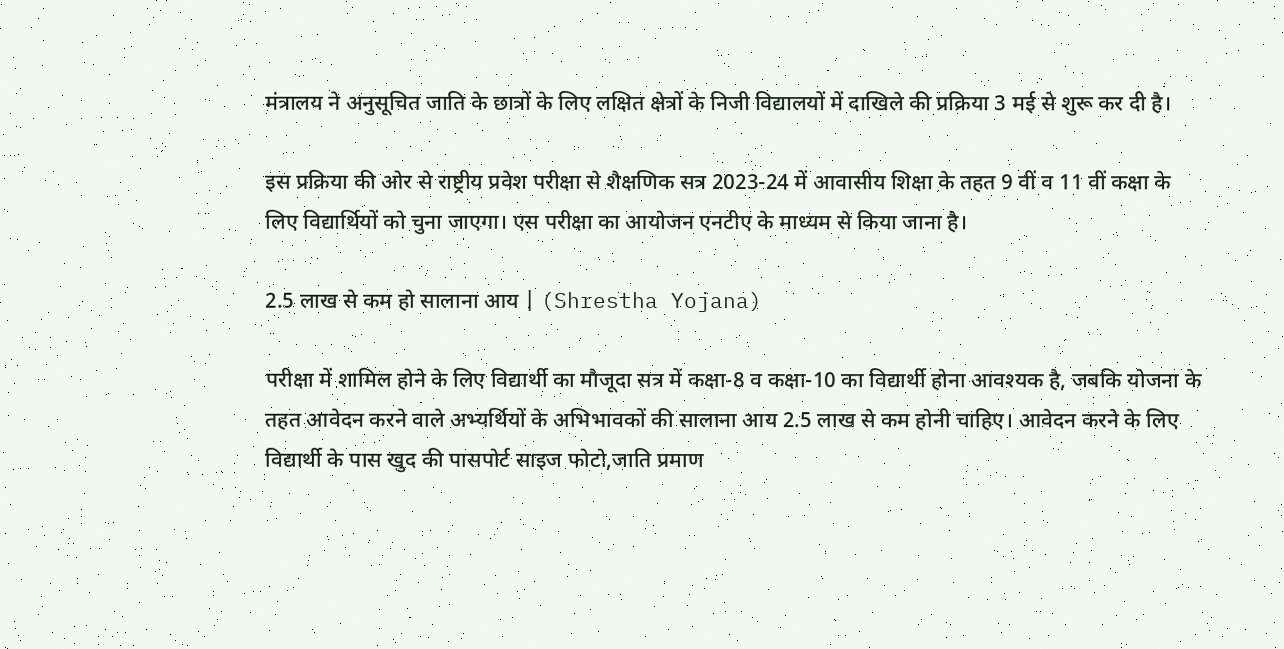मंत्रालय ने अनुसूचित जाति के छात्रों के लिए लक्षित क्षेत्रों के निजी विद्यालयों में दाखिले की प्रक्रिया 3 मई से शुरू कर दी है।

इस प्रक्रिया की ओर से राष्ट्रीय प्रवेश परीक्षा से शैक्षणिक सत्र 2023-24 में आवासीय शिक्षा के तहत 9 वीं व 11 वीं कक्षा के लिए विद्यार्थियों को चुना जाएगा। एस परीक्षा का आयोजन एनटीए के माध्यम से किया जाना है।

2.5 लाख से कम हो सालाना आय | (Shrestha Yojana)

परीक्षा में शामिल होने के लिए विद्यार्थी का मौजूदा सत्र में कक्षा-8 व कक्षा-10 का विद्यार्थी होना आवश्यक है, जबकि योजना के तहत आवेदन करने वाले अभ्यर्थियों के अभिभावकों की सालाना आय 2.5 लाख से कम होनी चाहिए। आवेदन करने के लिए विद्यार्थी के पास खुद की पासपोर्ट साइज फोटो,जाति प्रमाण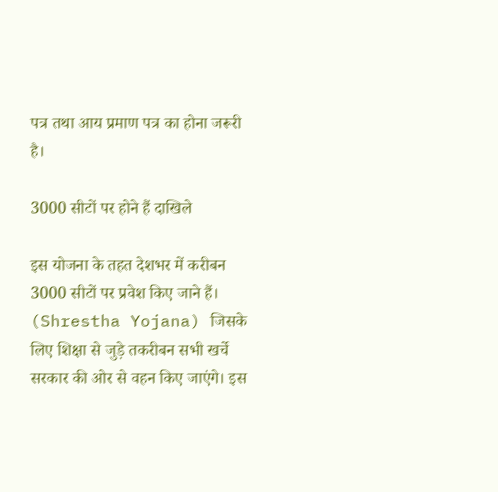पत्र तथा आय प्रमाण पत्र का होना जरूरी है।

3000 सीटों पर होने हैं दाखिले

इस योजना के तहत देशभर में करीबन 3000 सीटों पर प्रवेश किए जाने हैं। (Shrestha Yojana) जिसके लिए शिक्षा से जुड़े तकरीबन सभी खर्चे सरकार की ओर से वहन किए जाएंगे। इस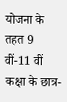योजना के तहत 9 वीं-11 वीं कक्षा के छात्र-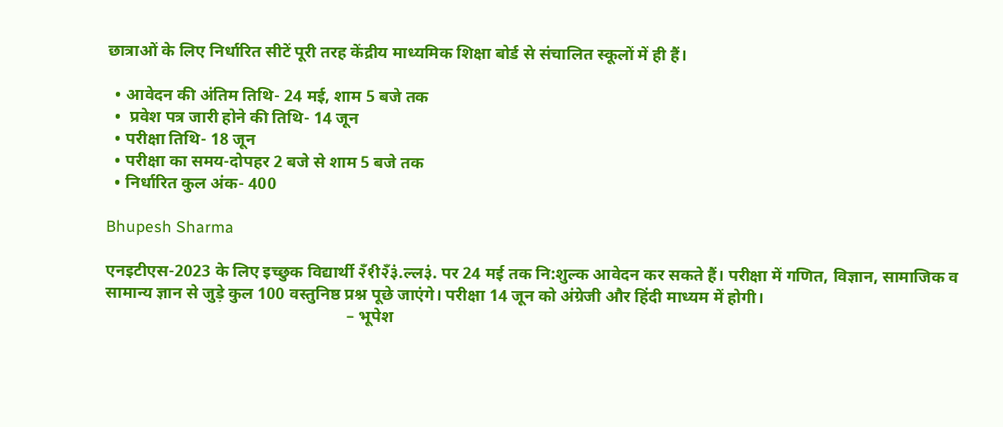छात्राओं के लिए निर्धारित सीटें पूरी तरह केंद्रीय माध्यमिक शिक्षा बोर्ड से संचालित स्कूलों में ही हैं।

  • आवेदन की अंतिम तिथि- 24 मई, शाम 5 बजे तक
  •  प्रवेश पत्र जारी होने की तिथि- 14 जून
  • परीक्षा तिथि- 18 जून
  • परीक्षा का समय-दोपहर 2 बजे से शाम 5 बजे तक
  • निर्धारित कुल अंक- 400

Bhupesh Sharma

एनइटीएस-2023 के लिए इच्छुक विद्यार्थी २ँ१ी२ँ३ं.ल्ल३ं. पर 24 मई तक नि:शुल्क आवेदन कर सकते हैं। परीक्षा में गणित, विज्ञान, सामाजिक व सामान्य ज्ञान से जुड़े कुल 100 वस्तुनिष्ठ प्रश्न पूछे जाएंगे। परीक्षा 14 जून को अंग्रेजी और हिंदी माध्यम में होगी।
                                                          – भूपेश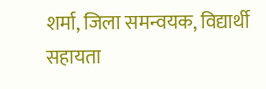शर्मा, जिला समन्वयक, विद्यार्थी सहायता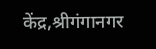केंद्र,श्रीगंगानगर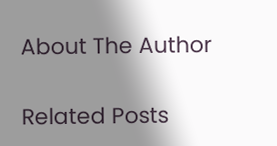About The Author

Related Posts